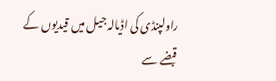راولپنڈی کی اڈیالہ جیل میں قیدیوں کے قبضے سے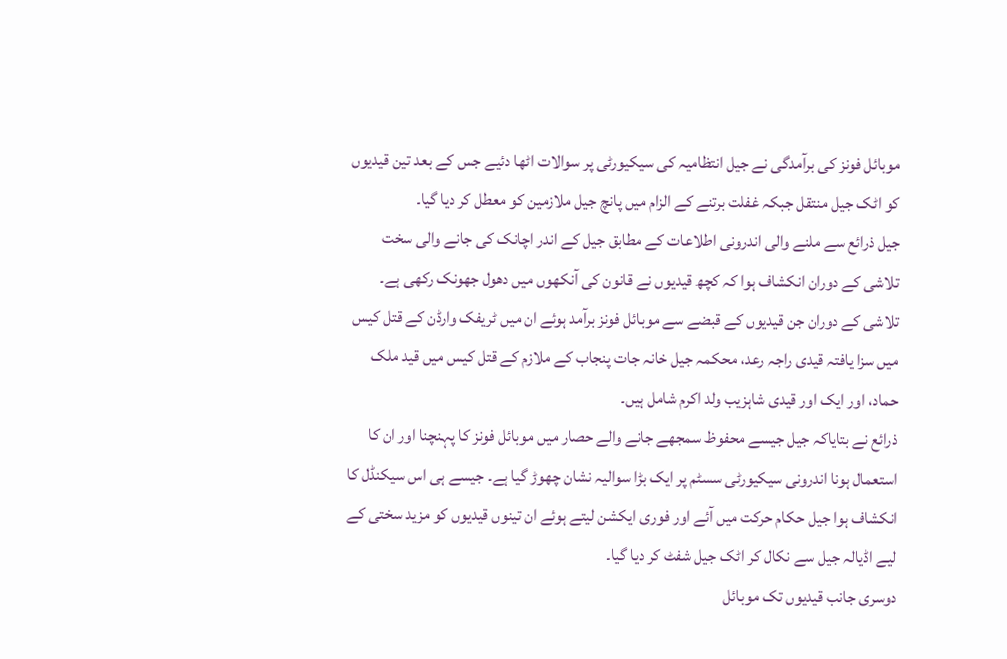موبائل فونز کی برآمدگی نے جیل انتظامیہ کی سیکیورٹی پر سوالات اٹھا دئیے جس کے بعد تین قیدیوں کو اٹک جیل منتقل جبکہ غفلت برتنے کے الزام میں پانچ جیل ملازمین کو معطل کر دیا گیا۔
جیل ذرائع سے ملنے والی اندرونی اطلاعات کے مطابق جیل کے اندر اچانک کی جانے والی سخت تلاشی کے دوران انکشاف ہوا کہ کچھ قیدیوں نے قانون کی آنکھوں میں دھول جھونک رکھی ہے۔
تلاشی کے دوران جن قیدیوں کے قبضے سے موبائل فونز برآمد ہوئے ان میں ٹریفک وارڈن کے قتل کیس میں سزا یافتہ قیدی راجہ رعد، محکمہ جیل خانہ جات پنجاب کے ملازم کے قتل کیس میں قید ملک حماد، اور ایک اور قیدی شاہزیب ولد اکرم شامل ہیں۔
ذرائع نے بتایاکہ جیل جیسے محفوظ سمجھے جانے والے حصار میں موبائل فونز کا پہنچنا اور ان کا استعمال ہونا اندرونی سیکیورٹی سسٹم پر ایک بڑا سوالیہ نشان چھوڑ گیا ہے۔ جیسے ہی اس سیکنڈل کا انکشاف ہوا جیل حکام حرکت میں آئے اور فوری ایکشن لیتے ہوئے ان تینوں قیدیوں کو مزید سختی کے لیے اڈیالہ جیل سے نکال کر اٹک جیل شفٹ کر دیا گیا۔
دوسری جانب قیدیوں تک موبائل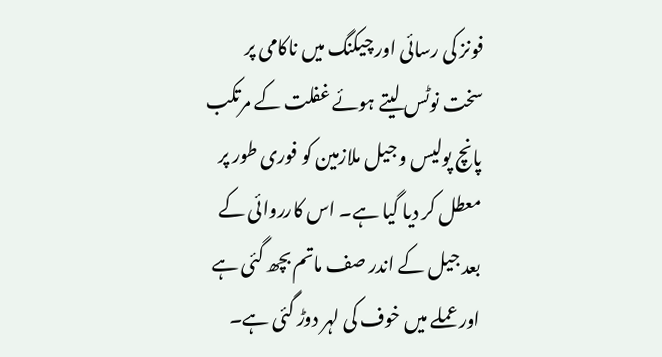فونز کی رسائی اور چیکنگ میں ناکامی پر سخت نوٹس لیتے ہوئے غفلت کے مرتکب پانچ پولیس و جیل ملازمین کو فوری طور پر معطل کر دیا گیا ہے۔ اس کارروائی کے بعد جیل کے اندر صف ماتم بچھ گئی ہے اور عملے میں خوف کی لہر دوڑ گئی ہے۔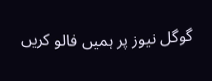گوگل نیوز پر ہمیں فالو کریں